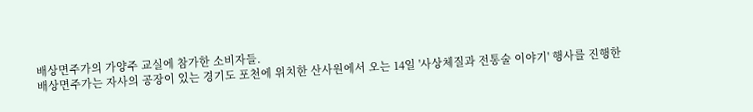배상면주가의 가양주 교실에 참가한 소비자들.
배상면주가는 자사의 공장이 있는 경기도 포천에 위치한 산사원에서 오는 14일 '사상체질과 전통술 이야기' 행사를 진행한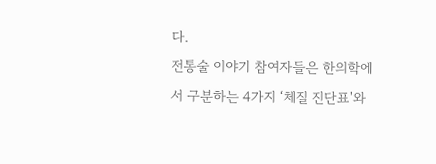다.
전통술 이야기 참여자들은 한의학에서 구분하는 4가지 ‘체질 진단표'와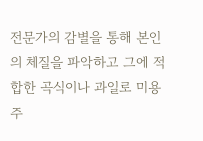전문가의 감별을 통해 본인의 체질을 파악하고 그에 적합한 곡식이나 과일로 미용주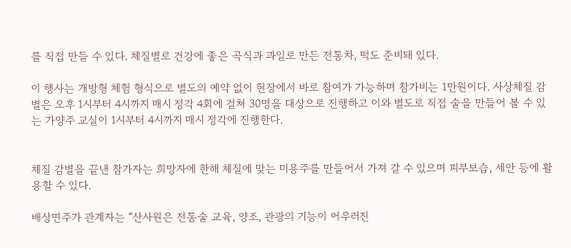를 직접 만들 수 있다. 체질별로 건강에 좋은 곡식과 과일로 만든 전통차, 떡도 준비돼 있다.

이 행사는 개방형 체험 형식으로 별도의 예약 없이 현장에서 바로 참여가 가능하며 참가비는 1만원이다. 사상체질 감별은 오후 1시부터 4시까지 매시 정각 4회에 걸쳐 30명을 대상으로 진행하고 이와 별도로 직접 술을 만들어 볼 수 있는 가양주 교실이 1시부터 4시까지 매시 정각에 진행한다.


체질 감별을 끝낸 참가자는 희망자에 한해 체질에 맞는 미용주를 만들어서 가져 갈 수 있으며 피부보습, 세안 등에 활용할 수 있다.

배상면주가 관계자는 “산사원은 전통술 교육, 양조, 관광의 기능이 어우러진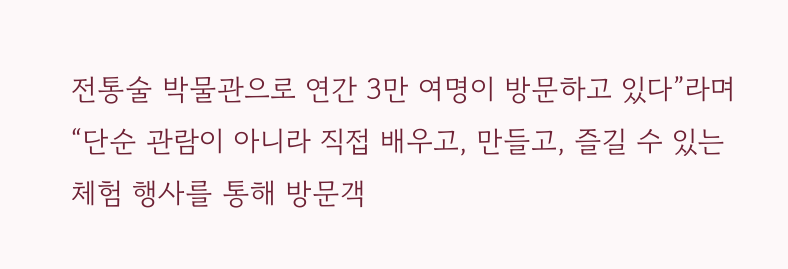전통술 박물관으로 연간 3만 여명이 방문하고 있다”라며 “단순 관람이 아니라 직접 배우고, 만들고, 즐길 수 있는 체험 행사를 통해 방문객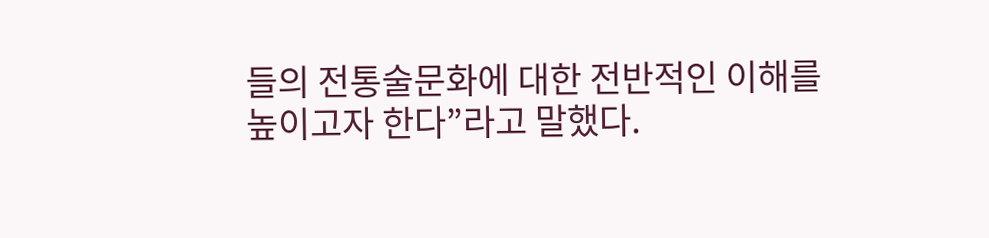들의 전통술문화에 대한 전반적인 이해를 높이고자 한다”라고 말했다.